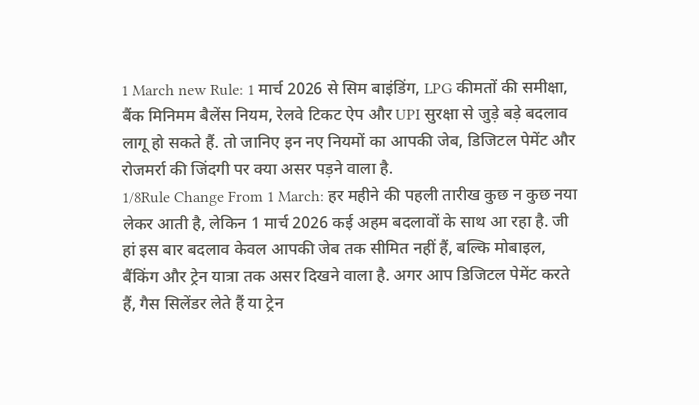1 March new Rule: 1 मार्च 2026 से सिम बाइंडिंग, LPG कीमतों की समीक्षा, बैंक मिनिमम बैलेंस नियम, रेलवे टिकट ऐप और UPI सुरक्षा से जुड़े बड़े बदलाव लागू हो सकते हैं. तो जानिए इन नए नियमों का आपकी जेब, डिजिटल पेमेंट और रोजमर्रा की जिंदगी पर क्या असर पड़ने वाला है.
1/8Rule Change From 1 March: हर महीने की पहली तारीख कुछ न कुछ नया लेकर आती है, लेकिन 1 मार्च 2026 कई अहम बदलावों के साथ आ रहा है. जी हां इस बार बदलाव केवल आपकी जेब तक सीमित नहीं हैं, बल्कि मोबाइल, बैंकिंग और ट्रेन यात्रा तक असर दिखने वाला है. अगर आप डिजिटल पेमेंट करते हैं, गैस सिलेंडर लेते हैं या ट्रेन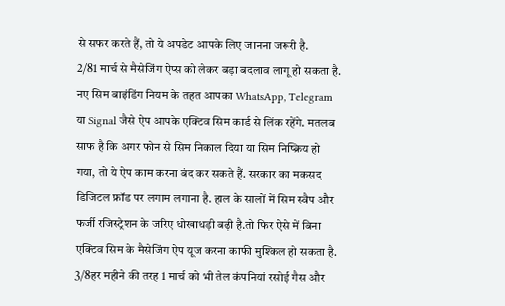से सफर करते हैं, तो ये अपडेट आपके लिए जानना जरूरी है.
2/81 मार्च से मैसेजिंग ऐप्स को लेकर बड़ा बदलाव लागू हो सकता है. नए सिम बाइंडिंग नियम के तहत आपका WhatsApp, Telegram या Signal जैसे ऐप आपके एक्टिव सिम कार्ड से लिंक रहेंगे. मतलब साफ है कि अगर फोन से सिम निकाल दिया या सिम निष्क्रिय हो गया, तो ये ऐप काम करना बंद कर सकते हैं. सरकार का मकसद डिजिटल फ्रॉड पर लगाम लगाना है. हाल के सालों में सिम स्वैप और फर्जी रजिस्ट्रेशन के जरिए धोखाधड़ी बढ़ी है.तो फिर ऐसे में बिना एक्टिव सिम के मैसेजिंग ऐप यूज करना काफी मुश्किल हो सकता है.
3/8हर महीने की तरह 1 मार्च को भी तेल कंपनियां रसोई गैस और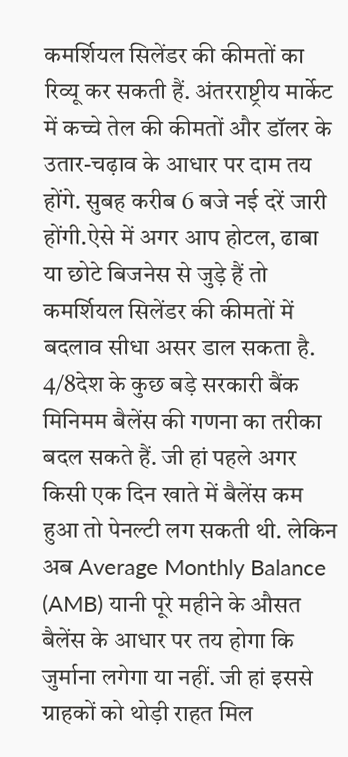कमर्शियल सिलेंडर की कीमतों का रिव्यू कर सकती हैं. अंतरराष्ट्रीय मार्केट में कच्चे तेल की कीमतों और डॉलर के उतार-चढ़ाव के आधार पर दाम तय होंगे. सुबह करीब 6 बजे नई दरें जारी होंगी.ऐसे में अगर आप होटल, ढाबा या छोटे बिजनेस से जुड़े हैं तो कमर्शियल सिलेंडर की कीमतों में बदलाव सीधा असर डाल सकता है.
4/8देश के कुछ बड़े सरकारी बैंक मिनिमम बैलेंस की गणना का तरीका बदल सकते हैं. जी हां पहले अगर किसी एक दिन खाते में बैलेंस कम हुआ तो पेनल्टी लग सकती थी. लेकिन अब Average Monthly Balance (AMB) यानी पूरे महीने के औसत बैलेंस के आधार पर तय होगा कि जुर्माना लगेगा या नहीं. जी हां इससे ग्राहकों को थोड़ी राहत मिल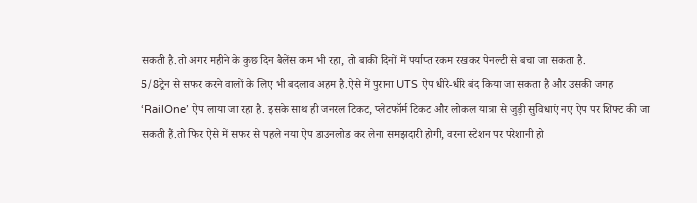सकती है.तो अगर महीने के कुछ दिन बैलेंस कम भी रहा, तो बाकी दिनों में पर्याप्त रकम रखकर पेनल्टी से बचा जा सकता है.
5/8ट्रेन से सफर करने वालों के लिए भी बदलाव अहम है.ऐसे में पुराना UTS ऐप धीरे-धीरे बंद किया जा सकता है और उसकी जगह ‘RailOne’ ऐप लाया जा रहा है. इसके साथ ही जनरल टिकट, प्लेटफॉर्म टिकट और लोकल यात्रा से जुड़ी सुविधाएं नए ऐप पर शिफ्ट की जा सकती हैं.तो फिर ऐसे में सफर से पहले नया ऐप डाउनलोड कर लेना समझदारी होगी, वरना स्टेशन पर परेशानी हो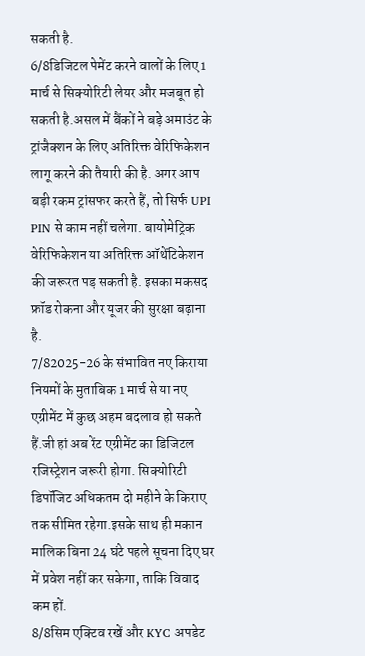सकती है.
6/8डिजिटल पेमेंट करने वालों के लिए 1 मार्च से सिक्योरिटी लेयर और मजबूत हो सकती है.असल में बैंकों ने बड़े अमाउंट के ट्रांजैक्शन के लिए अतिरिक्त वेरिफिकेशन लागू करने की तैयारी की है. अगर आप बड़ी रकम ट्रांसफर करते हैं, तो सिर्फ UPI PIN से काम नहीं चलेगा. बायोमेट्रिक वेरिफिकेशन या अतिरिक्त ऑथेंटिकेशन की जरूरत पड़ सकती है. इसका मकसद फ्रॉड रोकना और यूजर की सुरक्षा बढ़ाना है.
7/82025-26 के संभावित नए किराया नियमों के मुताबिक 1 मार्च से या नए एग्रीमेंट में कुछ अहम बदलाव हो सकते हैं.जी हां अब रेंट एग्रीमेंट का डिजिटल रजिस्ट्रेशन जरूरी होगा. सिक्योरिटी डिपॉजिट अधिकतम दो महीने के किराए तक सीमित रहेगा.इसके साथ ही मकान मालिक बिना 24 घंटे पहले सूचना दिए घर में प्रवेश नहीं कर सकेगा, ताकि विवाद कम हों.
8/8सिम एक्टिव रखें और KYC अपडेट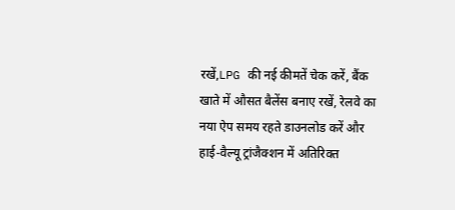रखें,LPG की नई कीमतें चेक करें, बैंक खाते में औसत बैलेंस बनाए रखें, रेलवे का नया ऐप समय रहते डाउनलोड करें और हाई-वैल्यू ट्रांजैक्शन में अतिरिक्त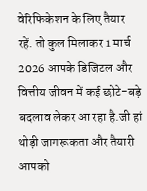वेरिफिकेशन के लिए तैयार रहें. तो कुल मिलाकर 1 मार्च 2026 आपके डिजिटल और वित्तीय जीवन में कई छोटे-बड़े बदलाव लेकर आ रहा है.जी हां थोड़ी जागरूकता और तैयारी आपको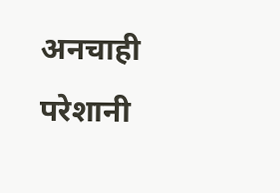अनचाही परेशानी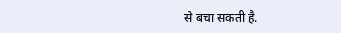से बचा सकती है.